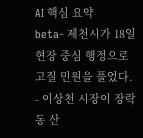AI 핵심 요약
beta- 제천시가 18일 현장 중심 행정으로 고질 민원을 풀었다.
- 이상천 시장이 장락동 산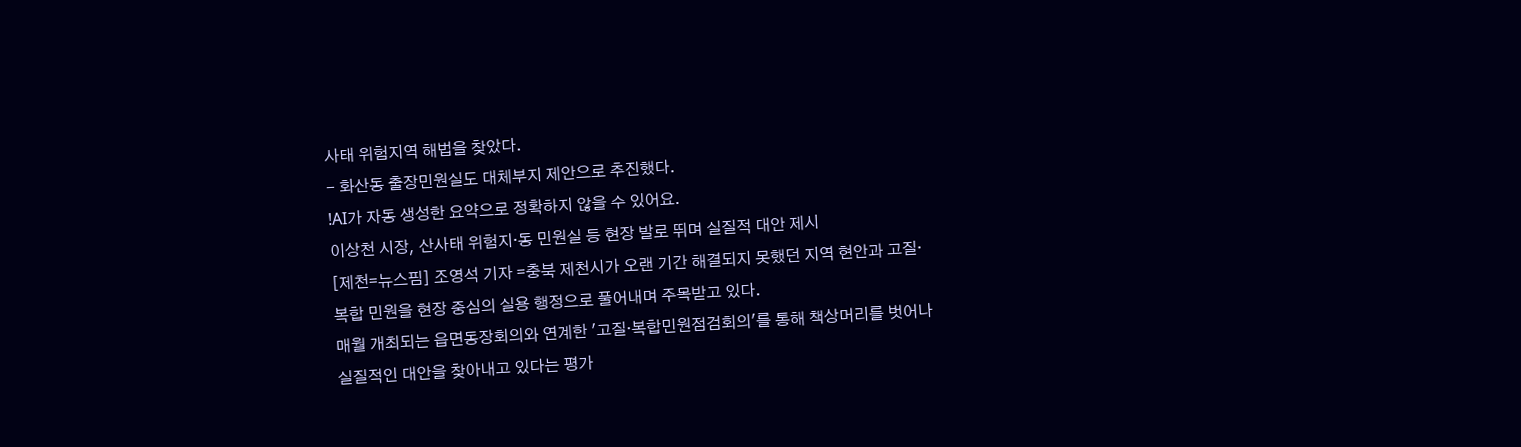사태 위험지역 해법을 찾았다.
- 화산동 출장민원실도 대체부지 제안으로 추진했다.
!AI가 자동 생성한 요약으로 정확하지 않을 수 있어요.
이상천 시장, 산사태 위험지·동 민원실 등 현장 발로 뛰며 실질적 대안 제시
[제천=뉴스핌] 조영석 기자 =충북 제천시가 오랜 기간 해결되지 못했던 지역 현안과 고질·복합 민원을 현장 중심의 실용 행정으로 풀어내며 주목받고 있다.
매월 개최되는 읍면동장회의와 연계한 '고질·복합민원점검회의'를 통해 책상머리를 벗어나 실질적인 대안을 찾아내고 있다는 평가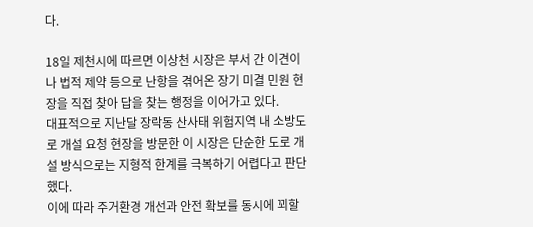다.

18일 제천시에 따르면 이상천 시장은 부서 간 이견이나 법적 제약 등으로 난항을 겪어온 장기 미결 민원 현장을 직접 찾아 답을 찾는 행정을 이어가고 있다.
대표적으로 지난달 장락동 산사태 위험지역 내 소방도로 개설 요청 현장을 방문한 이 시장은 단순한 도로 개설 방식으로는 지형적 한계를 극복하기 어렵다고 판단했다.
이에 따라 주거환경 개선과 안전 확보를 동시에 꾀할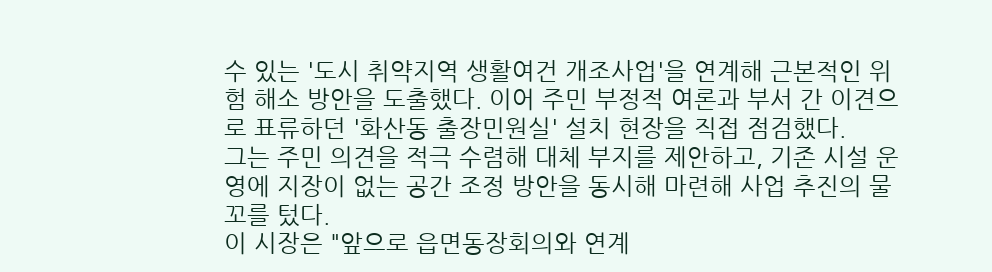수 있는 '도시 취약지역 생활여건 개조사업'을 연계해 근본적인 위험 해소 방안을 도출했다. 이어 주민 부정적 여론과 부서 간 이견으로 표류하던 '화산동 출장민원실' 설치 현장을 직접 점검했다.
그는 주민 의견을 적극 수렴해 대체 부지를 제안하고, 기존 시설 운영에 지장이 없는 공간 조정 방안을 동시해 마련해 사업 추진의 물꼬를 텄다.
이 시장은 "앞으로 읍면동장회의와 연계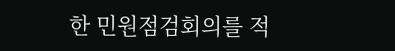한 민원점검회의를 적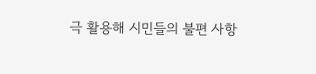극 활용해 시민들의 불편 사항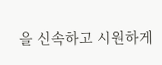을 신속하고 시원하게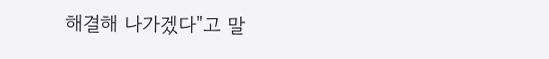해결해 나가겠다"고 말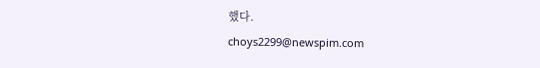했다.
choys2299@newspim.com